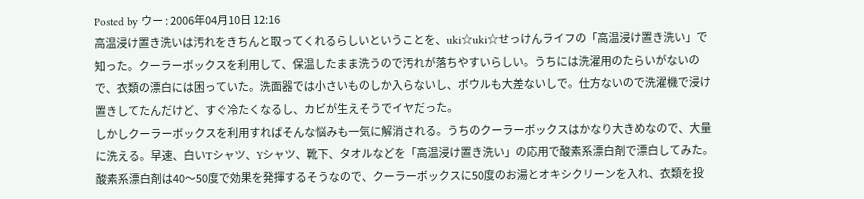Posted by ウー : 2006年04月10日 12:16
高温浸け置き洗いは汚れをきちんと取ってくれるらしいということを、uki☆uki☆せっけんライフの「高温浸け置き洗い」で知った。クーラーボックスを利用して、保温したまま洗うので汚れが落ちやすいらしい。うちには洗濯用のたらいがないので、衣類の漂白には困っていた。洗面器では小さいものしか入らないし、ボウルも大差ないしで。仕方ないので洗濯機で浸け置きしてたんだけど、すぐ冷たくなるし、カビが生えそうでイヤだった。
しかしクーラーボックスを利用すればそんな悩みも一気に解消される。うちのクーラーボックスはかなり大きめなので、大量に洗える。早速、白いTシャツ、Yシャツ、靴下、タオルなどを「高温浸け置き洗い」の応用で酸素系漂白剤で漂白してみた。
酸素系漂白剤は40〜50度で効果を発揮するそうなので、クーラーボックスに50度のお湯とオキシクリーンを入れ、衣類を投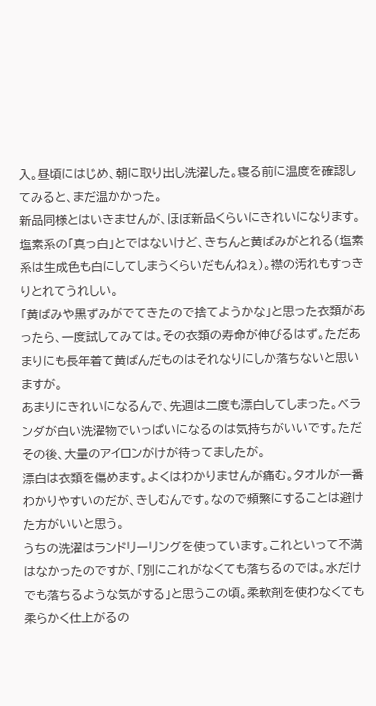入。昼頃にはじめ、朝に取り出し洗濯した。寝る前に温度を確認してみると、まだ温かかった。
新品同様とはいきませんが、ほぼ新品くらいにきれいになります。塩素系の「真っ白」とではないけど、きちんと黄ばみがとれる(塩素系は生成色も白にしてしまうくらいだもんねぇ)。襟の汚れもすっきりとれてうれしい。
「黄ばみや黒ずみがでてきたので捨てようかな」と思った衣類があったら、一度試してみては。その衣類の寿命が伸びるはず。ただあまりにも長年着て黄ばんだものはそれなりにしか落ちないと思いますが。
あまりにきれいになるんで、先週は二度も漂白してしまった。ベランダが白い洗濯物でいっぱいになるのは気持ちがいいです。ただその後、大量のアイロンがけが待ってましたが。
漂白は衣類を傷めます。よくはわかりませんが痛む。タオルが一番わかりやすいのだが、きしむんです。なので頻繁にすることは避けた方がいいと思う。
うちの洗濯はランドリーリングを使っています。これといって不満はなかったのですが、「別にこれがなくても落ちるのでは。水だけでも落ちるような気がする」と思うこの頃。柔軟剤を使わなくても柔らかく仕上がるの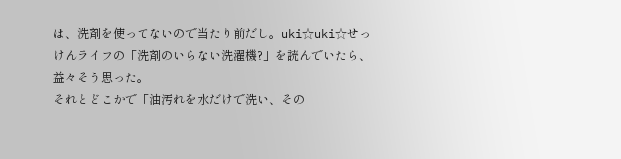は、洗剤を使ってないので当たり前だし。uki☆uki☆せっけんライフの「洗剤のいらない洗濯機?」を読んでいたら、益々そう思った。
それとどこかで「油汚れを水だけで洗い、その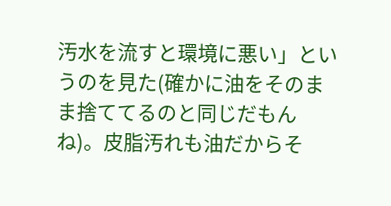汚水を流すと環境に悪い」というのを見た(確かに油をそのまま捨ててるのと同じだもんね)。皮脂汚れも油だからそ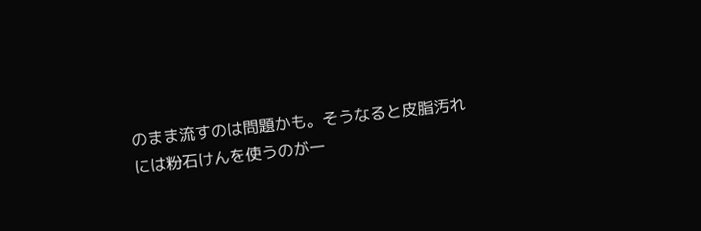のまま流すのは問題かも。そうなると皮脂汚れには粉石けんを使うのが一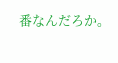番なんだろか。